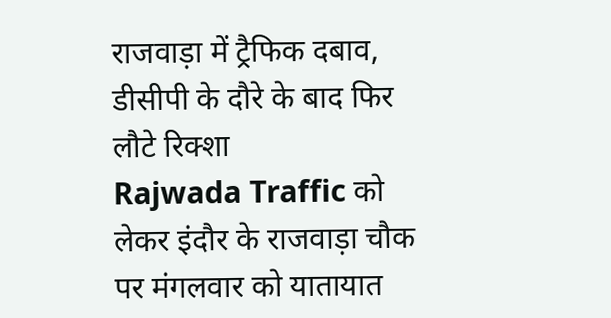राजवाड़ा में ट्रैफिक दबाव, डीसीपी के दौरे के बाद फिर लौटे रिक्शा
Rajwada Traffic को लेकर इंदौर के राजवाड़ा चौक पर मंगलवार को यातायात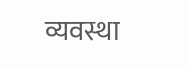व्यवस्था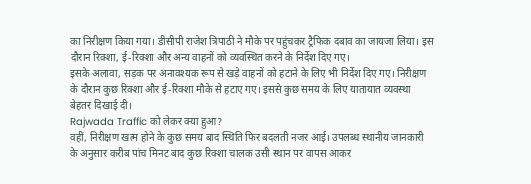का निरीक्षण किया गया। डीसीपी राजेश त्रिपाठी ने मौके पर पहुंचकर ट्रैफिक दबाव का जायजा लिया। इस दौरान रिक्शा, ई-रिक्शा और अन्य वाहनों को व्यवस्थित करने के निर्देश दिए गए।
इसके अलावा, सड़क पर अनावश्यक रूप से खड़े वाहनों को हटाने के लिए भी निर्देश दिए गए। निरीक्षण के दौरान कुछ रिक्शा और ई-रिक्शा मौके से हटाए गए। इससे कुछ समय के लिए यातायात व्यवस्था बेहतर दिखाई दी।
Rajwada Traffic को लेकर क्या हुआ?
वहीं, निरीक्षण खत्म होने के कुछ समय बाद स्थिति फिर बदलती नजर आई। उपलब्ध स्थानीय जानकारी के अनुसार करीब पांच मिनट बाद कुछ रिक्शा चालक उसी स्थान पर वापस आकर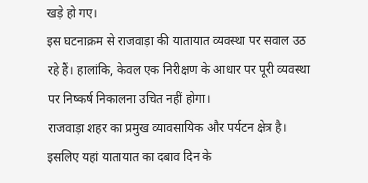खड़े हो गए।
इस घटनाक्रम से राजवाड़ा की यातायात व्यवस्था पर सवाल उठ रहे हैं। हालांकि, केवल एक निरीक्षण के आधार पर पूरी व्यवस्था पर निष्कर्ष निकालना उचित नहीं होगा।
राजवाड़ा शहर का प्रमुख व्यावसायिक और पर्यटन क्षेत्र है। इसलिए यहां यातायात का दबाव दिन के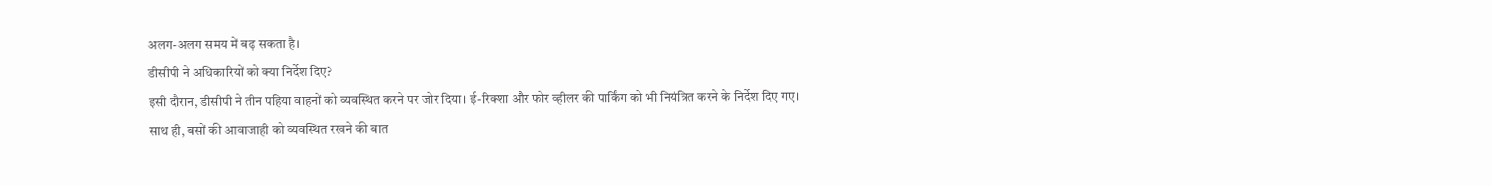अलग-अलग समय में बढ़ सकता है।
डीसीपी ने अधिकारियों को क्या निर्देश दिए?
इसी दौरान, डीसीपी ने तीन पहिया वाहनों को व्यवस्थित करने पर जोर दिया। ई-रिक्शा और फोर व्हीलर की पार्किंग को भी नियंत्रित करने के निर्देश दिए गए।
साथ ही, बसों की आवाजाही को व्यवस्थित रखने की बात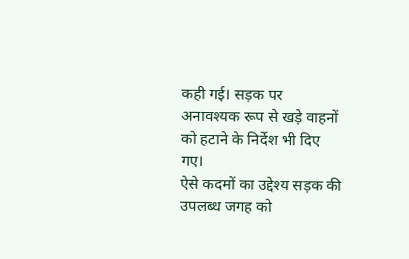कही गई। सड़क पर अनावश्यक रूप से खड़े वाहनों को हटाने के निर्देश भी दिए गए।
ऐसे कदमों का उद्देश्य सड़क की उपलब्ध जगह को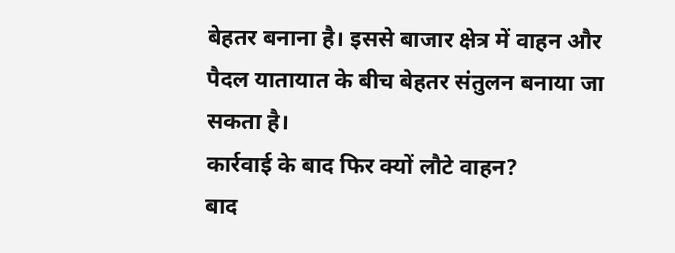बेहतर बनाना है। इससे बाजार क्षेत्र में वाहन और पैदल यातायात के बीच बेहतर संतुलन बनाया जा सकता है।
कार्रवाई के बाद फिर क्यों लौटे वाहन?
बाद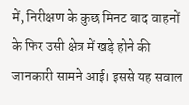में, निरीक्षण के कुछ मिनट बाद वाहनों के फिर उसी क्षेत्र में खड़े होने की जानकारी सामने आई। इससे यह सवाल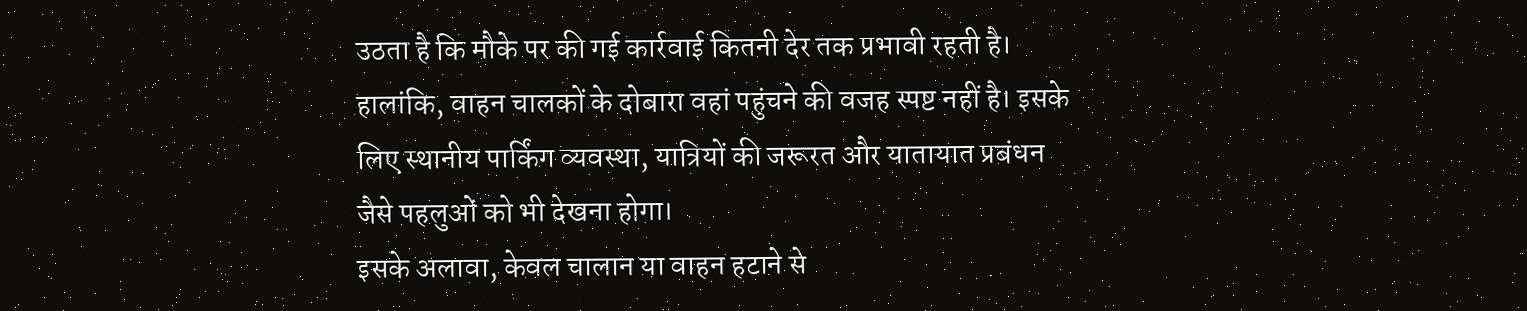उठता है कि मौके पर की गई कार्रवाई कितनी देर तक प्रभावी रहती है।
हालांकि, वाहन चालकों के दोबारा वहां पहुंचने की वजह स्पष्ट नहीं है। इसके लिए स्थानीय पार्किंग व्यवस्था, यात्रियों की जरूरत और यातायात प्रबंधन जैसे पहलुओं को भी देखना होगा।
इसके अलावा, केवल चालान या वाहन हटाने से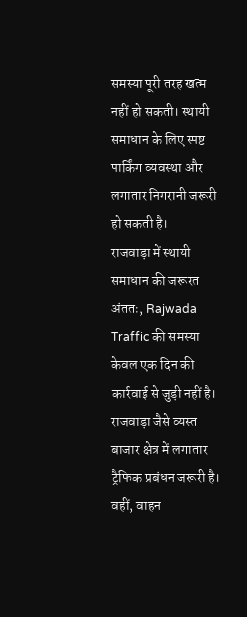समस्या पूरी तरह खत्म नहीं हो सकती। स्थायी समाधान के लिए स्पष्ट पार्किंग व्यवस्था और लगातार निगरानी जरूरी हो सकती है।
राजवाड़ा में स्थायी समाधान की जरूरत
अंततः, Rajwada Traffic की समस्या केवल एक दिन की कार्रवाई से जुड़ी नहीं है। राजवाड़ा जैसे व्यस्त बाजार क्षेत्र में लगातार ट्रैफिक प्रबंधन जरूरी है।
वहीं, वाहन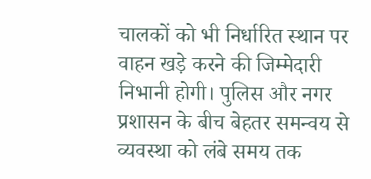चालकों को भी निर्धारित स्थान पर वाहन खड़े करने की जिम्मेदारी निभानी होगी। पुलिस और नगर प्रशासन के बीच बेहतर समन्वय से व्यवस्था को लंबे समय तक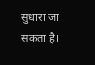सुधारा जा सकता है।